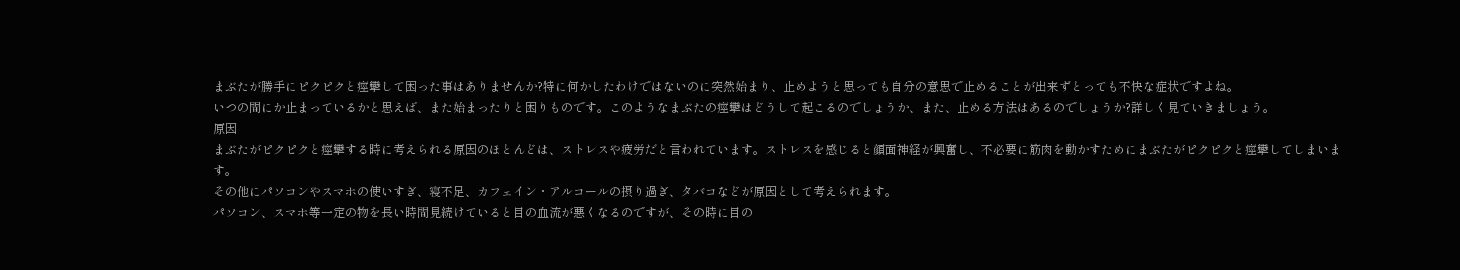まぶたが勝手にピクピクと痙攣して困った事はありませんか?特に何かしたわけではないのに突然始まり、止めようと思っても自分の意思で止めることが出来ずとっても不快な症状ですよね。
いつの間にか止まっているかと思えば、また始まったりと困りものです。このようなまぶたの痙攣はどうして起こるのでしょうか、また、止める方法はあるのでしょうか?詳しく見ていきましょう。
原因
まぶたがピクピクと痙攣する時に考えられる原因のほとんどは、ストレスや疲労だと言われています。ストレスを感じると顔面神経が興奮し、不必要に筋肉を動かすためにまぶたがピクピクと痙攣してしまいます。
その他にパソコンやスマホの使いすぎ、寝不足、カフェイン・アルコールの摂り過ぎ、タバコなどが原因として考えられます。
パソコン、スマホ等一定の物を長い時間見続けていると目の血流が悪くなるのですが、その時に目の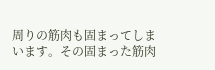周りの筋肉も固まってしまいます。その固まった筋肉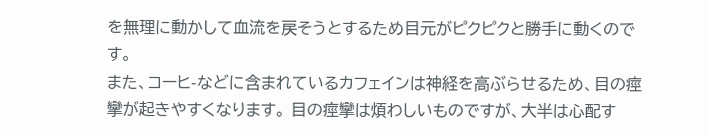を無理に動かして血流を戻そうとするため目元がピクピクと勝手に動くのです。
また、コーヒ-などに含まれているカフェインは神経を高ぶらせるため、目の痙攣が起きやすくなります。 目の痙攣は煩わしいものですが、大半は心配す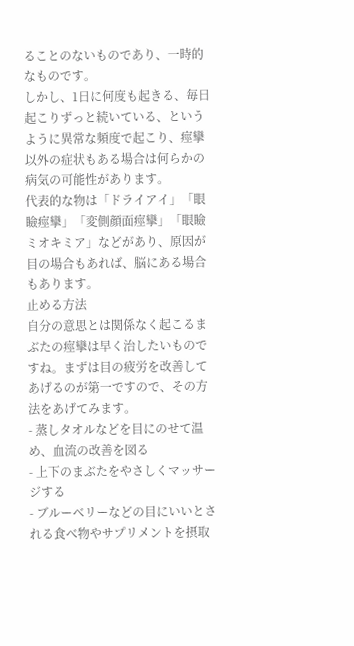ることのないものであり、一時的なものです。
しかし、1日に何度も起きる、毎日起こりずっと続いている、というように異常な頻度で起こり、痙攣以外の症状もある場合は何らかの病気の可能性があります。
代表的な物は「ドライアイ」「眼瞼痙攣」「変側顔面痙攣」「眼瞼ミオキミア」などがあり、原因が目の場合もあれば、脳にある場合もあります。
止める方法
自分の意思とは関係なく起こるまぶたの痙攣は早く治したいものですね。まずは目の疲労を改善してあげるのが第一ですので、その方法をあげてみます。
- 蒸しタオルなどを目にのせて温め、血流の改善を図る
- 上下のまぶたをやさしくマッサージする
- ブルーベリーなどの目にいいとされる食べ物やサプリメントを摂取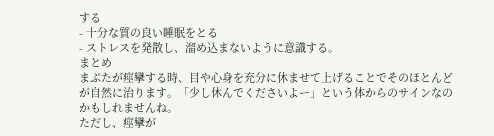する
- 十分な質の良い睡眠をとる
- ストレスを発散し、溜め込まないように意識する。
まとめ
まぶたが痙攣する時、目や心身を充分に休ませて上げることでそのほとんどが自然に治ります。「少し休んでくださいよー」という体からのサインなのかもしれませんね。
ただし、痙攣が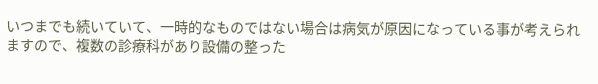いつまでも続いていて、一時的なものではない場合は病気が原因になっている事が考えられますので、複数の診療科があり設備の整った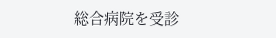総合病院を受診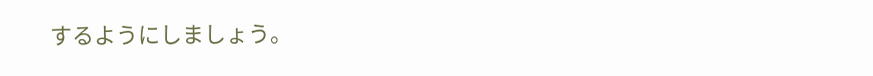するようにしましょう。